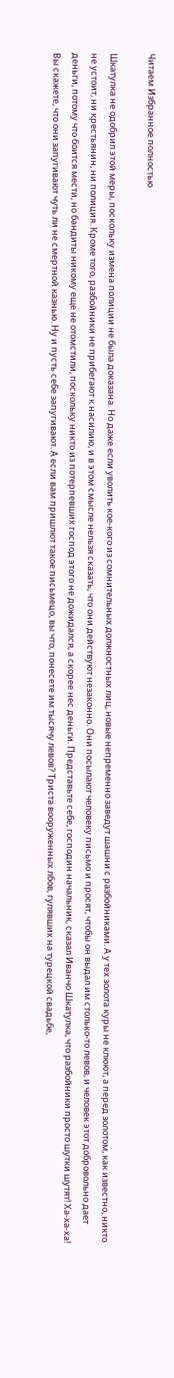Читаем Избранное полностью

Шкатулка не одобрил этой меры, поскольку измена полиции не была доказана. Но даже если уволить кое-кого из сомнительных должностных лиц, новые непременно заведут шашни с разбойниками. А у тех золота куры не клюют, а перед золотом, как известно, никто не устоит, ни крестьянин, ни полиция. Кроме того, разбойники не прибегают к насилию, и в этом смысле нельзя сказать, что они действуют незаконно. Они посылают человеку письмо и просят, чтобы он выдал им столько-то левов, и человек этот добровольно дает деньги, потому что боится мести, но бандиты никому еще не отомстили, поскольку никто из потерпевших господ этого не дожидался, а скорее нес деньги. Представьте себе, господин начальник, сказал Иванчо Шкатулка, что разбойники просто шутки шутят! Ха-ха-ха! Вы скажете, что они запугивают чуть ли не смертной казнью. Ну и пусть себе запугивают. А если вам пришлют такое письмецо, вы что, понесете им тысячу левов? Триста вооруженных лбов, гулявших на турецкой свадьбе,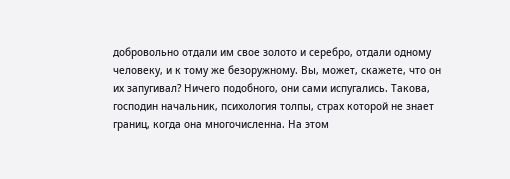добровольно отдали им свое золото и серебро, отдали одному человеку, и к тому же безоружному. Вы, может, скажете, что он их запугивал? Ничего подобного, они сами испугались. Такова, господин начальник, психология толпы, страх которой не знает границ, когда она многочисленна. На этом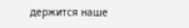держится наше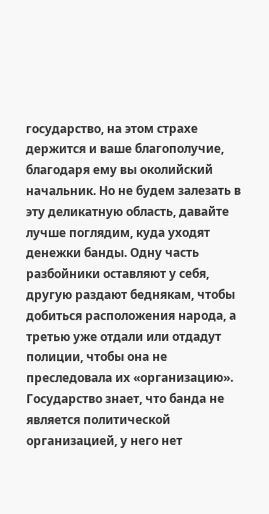государство, на этом страхе держится и ваше благополучие, благодаря ему вы околийский начальник. Но не будем залезать в эту деликатную область, давайте лучше поглядим, куда уходят денежки банды. Одну часть разбойники оставляют у себя, другую раздают беднякам, чтобы добиться расположения народа, а третью уже отдали или отдадут полиции, чтобы она не преследовала их «организацию». Государство знает, что банда не является политической организацией, у него нет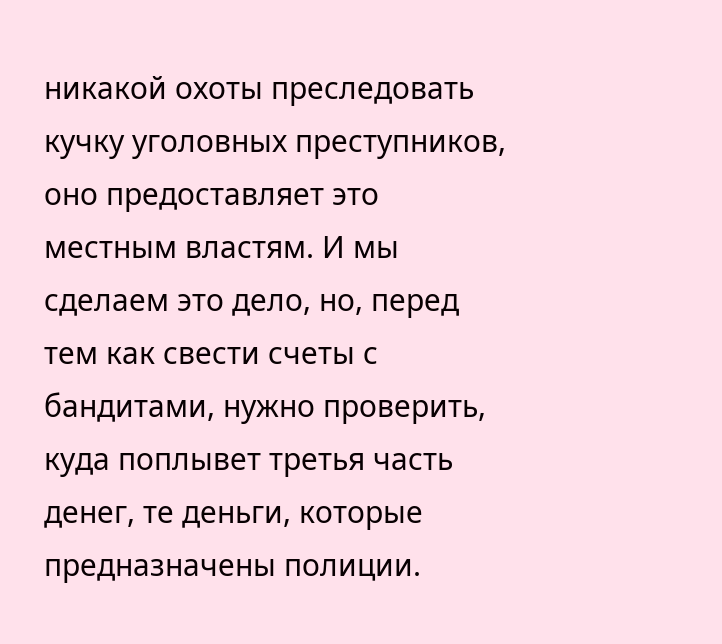никакой охоты преследовать кучку уголовных преступников, оно предоставляет это местным властям. И мы сделаем это дело, но, перед тем как свести счеты с бандитами, нужно проверить, куда поплывет третья часть денег, те деньги, которые предназначены полиции.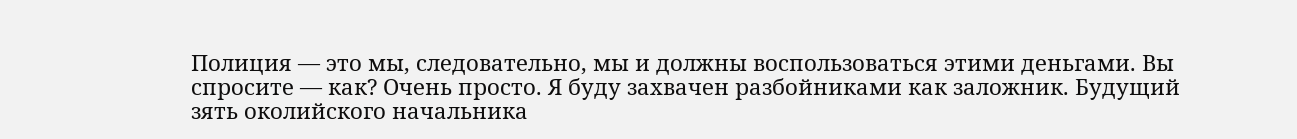Полиция — это мы, следовательно, мы и должны воспользоваться этими деньгами. Вы спросите — как? Очень просто. Я буду захвачен разбойниками как заложник. Будущий зять околийского начальника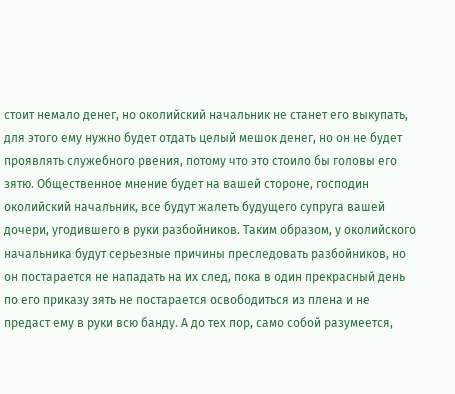стоит немало денег, но околийский начальник не станет его выкупать, для этого ему нужно будет отдать целый мешок денег, но он не будет проявлять служебного рвения, потому что это стоило бы головы его зятю. Общественное мнение будет на вашей стороне, господин околийский начальник, все будут жалеть будущего супруга вашей дочери, угодившего в руки разбойников. Таким образом, у околийского начальника будут серьезные причины преследовать разбойников, но он постарается не нападать на их след, пока в один прекрасный день по его приказу зять не постарается освободиться из плена и не предаст ему в руки всю банду. А до тех пор, само собой разумеется,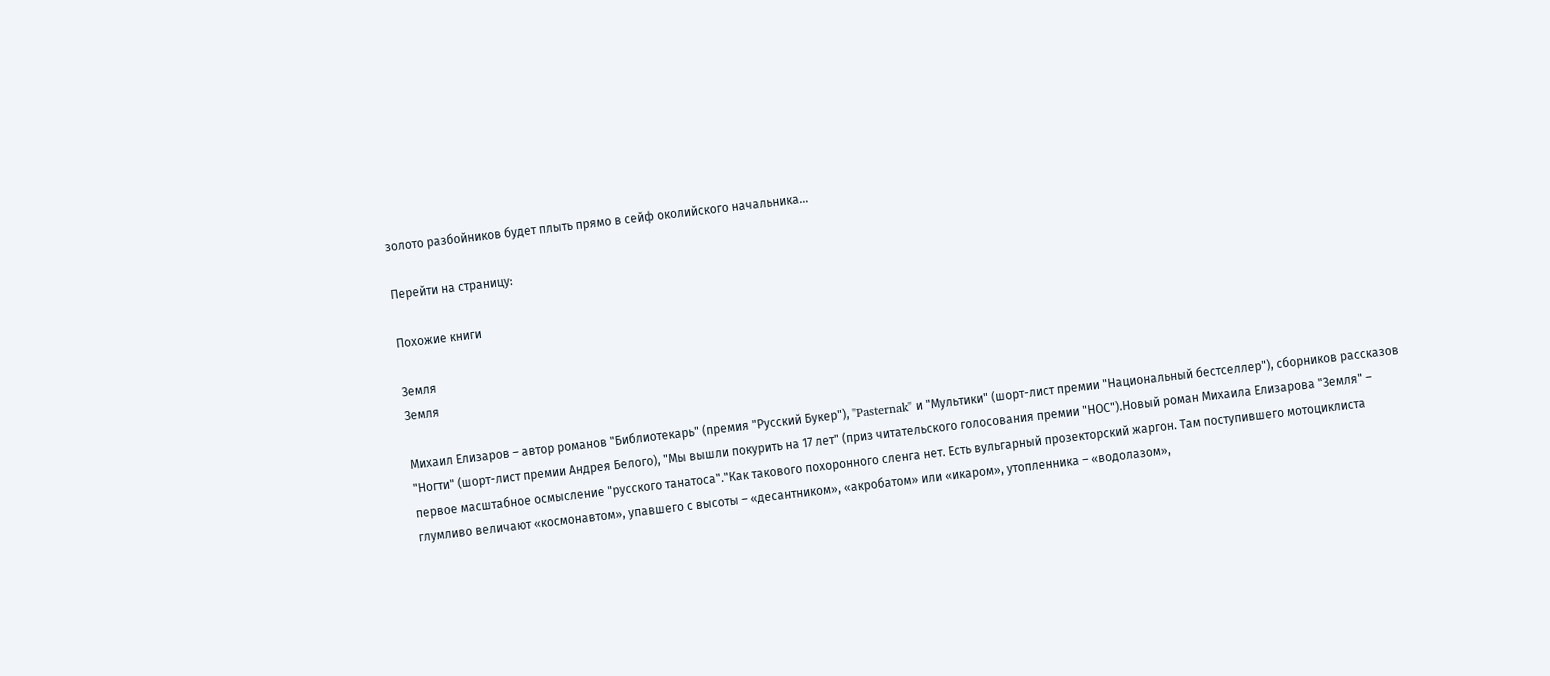золото разбойников будет плыть прямо в сейф околийского начальника…

Перейти на страницу:

Похожие книги

Земля
Земля

Михаил Елизаров – автор романов "Библиотекарь" (премия "Русский Букер"), "Pasternak" и "Мультики" (шорт-лист премии "Национальный бестселлер"), сборников рассказов "Ногти" (шорт-лист премии Андрея Белого), "Мы вышли покурить на 17 лет" (приз читательского голосования премии "НОС").Новый роман Михаила Елизарова "Земля" – первое масштабное осмысление "русского танатоса"."Как такового похоронного сленга нет. Есть вульгарный прозекторский жаргон. Там поступившего мотоциклиста глумливо величают «космонавтом», упавшего с высоты – «десантником», «акробатом» или «икаром», утопленника – «водолазом»,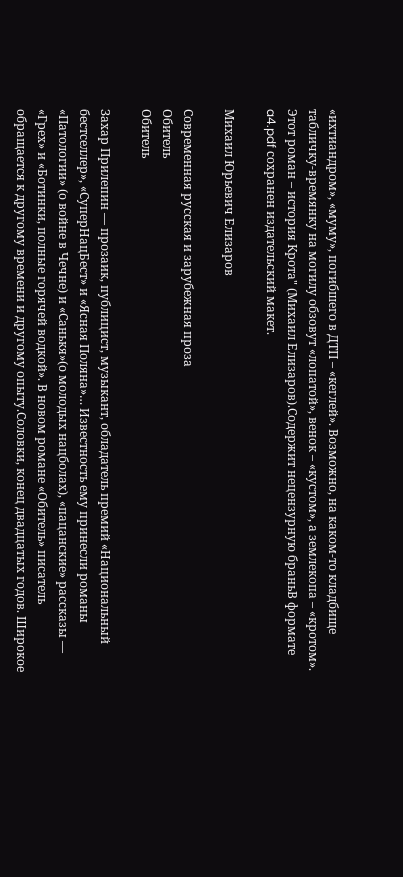«ихтиандром», «муму», погибшего в ДТП – «кеглей». Возможно, на каком-то кладбище табличку-времянку на могилу обзовут «лопатой», венок – «кустом», а землекопа – «кротом». Этот роман – история Крота" (Михаил Елизаров).Содержит нецензурную браньВ формате a4.pdf сохранен издательский макет.

Михаил Юрьевич Елизаров

Современная русская и зарубежная проза
Обитель
Обитель

Захар Прилепин — прозаик, публицист, музыкант, обладатель премий «Национальный бестселлер», «СуперНацБест» и «Ясная Поляна»… Известность ему принесли романы «Патологии» (о войне в Чечне) и «Санькя»(о молодых нацболах), «пацанские» рассказы — «Грех» и «Ботинки, полные горячей водкой». В новом романе «Обитель» писатель обращается к другому времени и другому опыту.Соловки, конец двадцатых годов. Широкое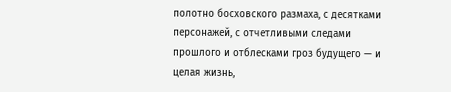полотно босховского размаха, с десятками персонажей, с отчетливыми следами прошлого и отблесками гроз будущего — и целая жизнь,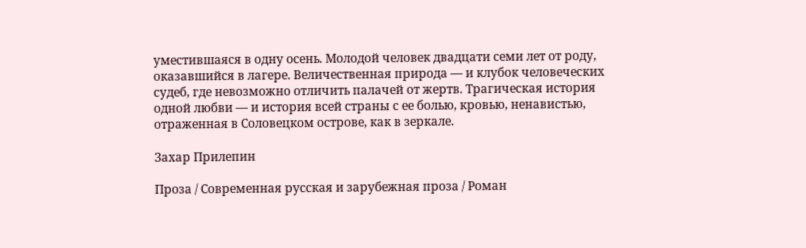уместившаяся в одну осень. Молодой человек двадцати семи лет от роду, оказавшийся в лагере. Величественная природа — и клубок человеческих судеб, где невозможно отличить палачей от жертв. Трагическая история одной любви — и история всей страны с ее болью, кровью, ненавистью, отраженная в Соловецком острове, как в зеркале.

Захар Прилепин

Проза / Современная русская и зарубежная проза / Роман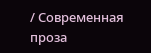/ Современная проза